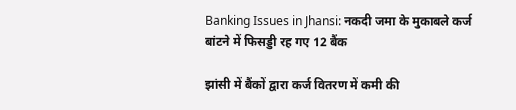Banking Issues in Jhansi: नकदी जमा के मुकाबले कर्ज बांटने में फिसड्डी रह गए 12 बैंक

झांसी में बैंकों द्वारा कर्ज वितरण में कमी की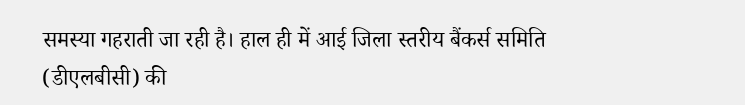समस्या गहराती जा रही है। हाल ही में आई जिला स्तरीय बैंकर्स समिति (डीएलबीसी) की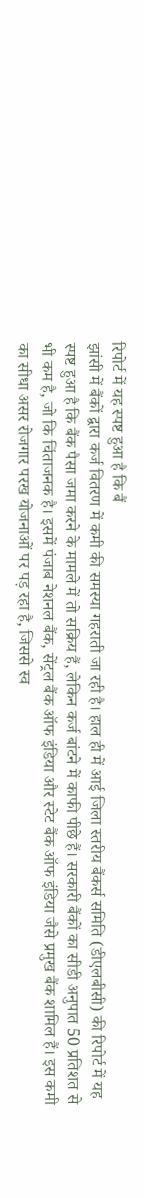रिपोर्ट में यह स्पष्ट हुआ है कि बैं
झांसी में बैंकों द्वारा कर्ज वितरण में कमी की समस्या गहराती जा रही है। हाल ही में आई जिला स्तरीय बैंकर्स समिति (डीएलबीसी) की रिपोर्ट में यह स्पष्ट हुआ है कि बैंक पैसा जमा करने के मामले में तो सक्रिय हैं, लेकिन कर्ज बांटने में काफी पीछे हैं। सरकारी बैंकों का सीडी अनुपात 50 प्रतिशत से भी कम है, जो कि चिंताजनक है। इसमें पंजाब नेशनल बैंक, सेंट्रल बैंक ऑफ इंडिया और स्टेट बैंक ऑफ इंडिया जैसे प्रमुख बैंक शामिल हैं। इस कमी का सीधा असर रोजगार परख योजनाओं पर पड़ रहा है, जिससे स्व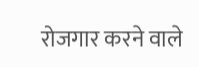रोजगार करने वाले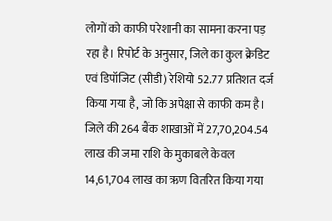लोगों को काफी परेशानी का सामना करना पड़ रहा है। रिपोर्ट के अनुसार, जिले का कुल क्रेडिट एवं डिपॉजिट (सीडी) रेशियो 52.77 प्रतिशत दर्ज किया गया है, जो कि अपेक्षा से काफी कम है। जिले की 264 बैंक शाखाओं में 27,70,204.54 लाख की जमा राशि के मुकाबले केवल 14,61,704 लाख का ऋण वितरित किया गया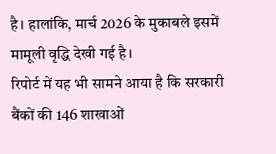है। हालांकि, मार्च 2026 के मुकाबले इसमें मामूली वृद्धि देखी गई है।
रिपोर्ट में यह भी सामने आया है कि सरकारी बैंकों की 146 शाखाओं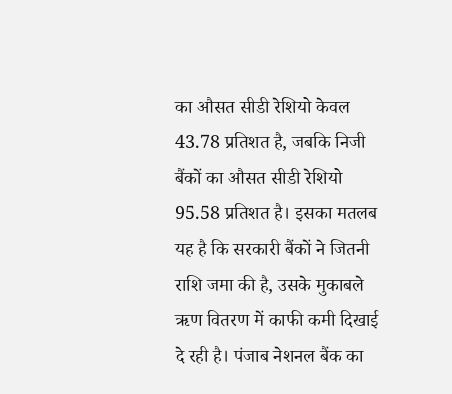का औसत सीडी रेशियो केवल 43.78 प्रतिशत है, जबकि निजी बैंकों का औसत सीडी रेशियो 95.58 प्रतिशत है। इसका मतलब यह है कि सरकारी बैंकों ने जितनी राशि जमा की है, उसके मुकाबले ऋण वितरण में काफी कमी दिखाई दे रही है। पंजाब नेशनल बैंक का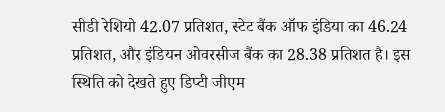सीडी रेशियो 42.07 प्रतिशत, स्टेट बैंक ऑफ इंडिया का 46.24 प्रतिशत, और इंडियन ओवरसीज बैंक का 28.38 प्रतिशत है। इस स्थिति को देखते हुए डिप्टी जीएम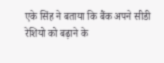एके सिंह ने बताया कि बैंक अपने सीडी रेशियो को बढ़ाने के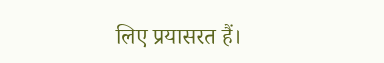लिए प्रयासरत हैं।